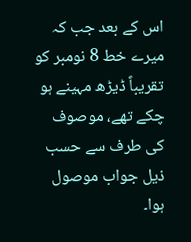اس کے بعد جب کہ میرے خط 8 نومبر کو تقریباً ڈیڑھ مہینے ہو چکے تھے، موصوف کی طرف سے حسب ذیل جواب موصول ہوا۔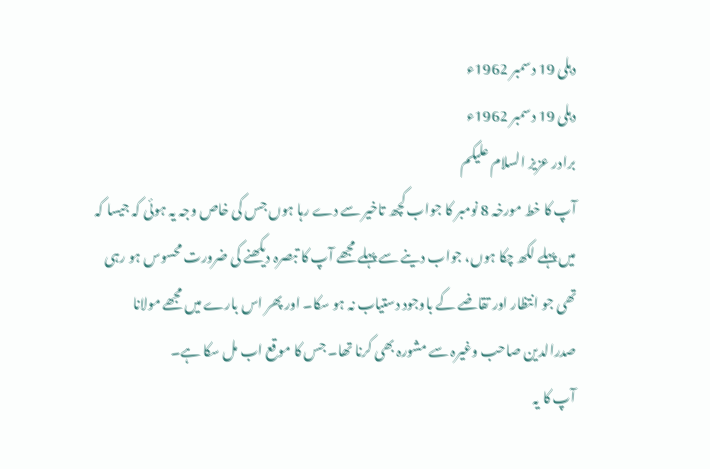دہلی 19 دسمبر 1962ء
دہلی 19 دسمبر 1962ء
برادر عزیز السلام علیکم
آپ کا خط مورخہ 8 نومبر کا جواب کچھ تاخیر سے دے رہا ہوں جس کی خاص وجہ یہ ہوئی کہ جیسا کہ میں پہلے لکھ چکا ہوں، جواب دینے سے پہلے مجھے آپ کا تبصرہ دیکھنے کی ضرورت محسوس ہو رہی تھی جو انتظار اور تقاضے کے باوجود دستیاب نہ ہو سکا۔ اور پھر اس بارے میں مجھے مولانا صدرالدین صاحب وغیرہ سے مشورہ بھی کرنا تھا۔ جس کا موقع اب مل سکا ہے۔
آپ کا یہ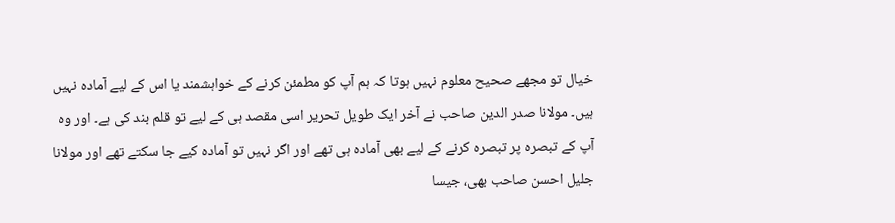خیال تو مجھے صحیح معلوم نہیں ہوتا کہ ہم آپ کو مطمئن کرنے کے خواہشمند یا اس کے لیے آمادہ نہیں ہیں۔ مولانا صدر الدین صاحب نے آخر ایک طویل تحریر اسی مقصد ہی کے لیے تو قلم بند کی ہے۔ اور وہ آپ کے تبصرہ پر تبصرہ کرنے کے لیے بھی آمادہ ہی تھے اور اگر نہیں تو آمادہ کیے جا سکتے تھے اور مولانا جلیل احسن صاحب بھی، جیسا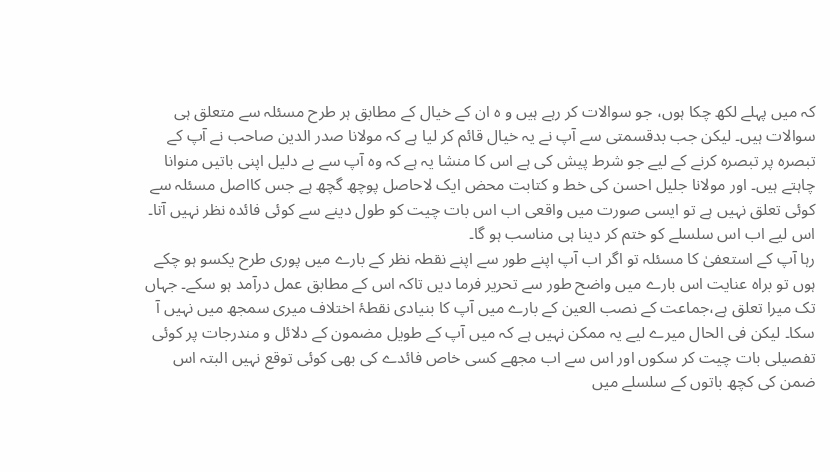کہ میں پہلے لکھ چکا ہوں، جو سوالات کر رہے ہیں و ہ ان کے خیال کے مطابق ہر طرح مسئلہ سے متعلق ہی سوالات ہیں۔ لیکن جب بدقسمتی سے آپ نے یہ خیال قائم کر لیا ہے کہ مولانا صدر الدین صاحب نے آپ کے تبصرہ پر تبصرہ کرنے کے لیے جو شرط پیش کی ہے اس کا منشا یہ ہے کہ وہ آپ سے بے دلیل اپنی باتیں منوانا چاہتے ہیں۔ اور مولانا جلیل احسن کی خط و کتابت محض ایک لاحاصل پوچھ گچھ ہے جس کااصل مسئلہ سے کوئی تعلق نہیں ہے تو ایسی صورت میں واقعی اب اس بات چیت کو طول دینے سے کوئی فائدہ نظر نہیں آتا۔ اس لیے اب اس سلسلے کو ختم کر دینا ہی مناسب ہو گا۔
رہا آپ کے استعفیٰ کا مسئلہ تو اگر اب آپ اپنے طور سے اپنے نقطہ نظر کے بارے میں پوری طرح یکسو ہو چکے ہوں تو براہ عنایت اس بارے میں واضح طور سے تحریر فرما دیں تاکہ اس کے مطابق عمل درآمد ہو سکے۔ جہاں تک میرا تعلق ہے،جماعت کے نصب العین کے بارے میں آپ کا بنیادی نقطۂ اختلاف میری سمجھ میں نہیں آ سکا۔ لیکن فی الحال میرے لیے یہ ممکن نہیں ہے کہ میں آپ کے طویل مضمون کے دلائل و مندرجات پر کوئی تفصیلی بات چیت کر سکوں اور اس سے اب مجھے کسی خاص فائدے کی بھی کوئی توقع نہیں البتہ اس ضمن کی کچھ باتوں کے سلسلے میں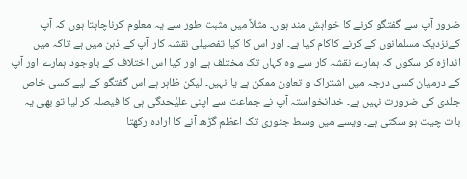ضرور آپ سے گفتگو کرنے کا خواہش مند ہوں۔ مثلاً میں مثبت طور سے یہ معلوم کرناچاہتا ہوں کہ آپ کےنزدیک مسلمانوں کے کرنے کاکام کیا ہے۔ اور اس کا کیا تفصیلی نقشہ کار آپ کے ذہن میں ہے تاکہ میں اندازہ کر سکوں کہ ہمارے نقشہ کار سے وہ کہاں تک مختلف ہے اور کیا اس اختلاف کے باوجود ہمارے اور آپ کے درمیان کسی درجہ میں اشتراک و تعاون ممکن ہے یا نہیں۔ لیکن ظاہر ہے اس گفتگو کے لیے کسی خاص جلدی کی ضرورت نہیں ہے۔ خدانخواستہ آپ نے جماعت سے اپنی علیٰحدگی ہی کا فیصلہ کر لیا تو بھی یہ بات چیت ہو سکتی ہے۔ ویسے میں وسط جنوری تک اعظم گڑھ آنے کا ارادہ رکھتا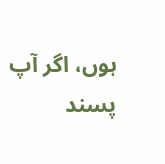ہوں، اگر آپ پسند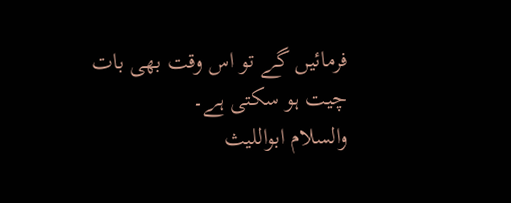فرمائیں گے تو اس وقت بھی بات چیت ہو سکتی ہے۔
والسلام ابواللیث